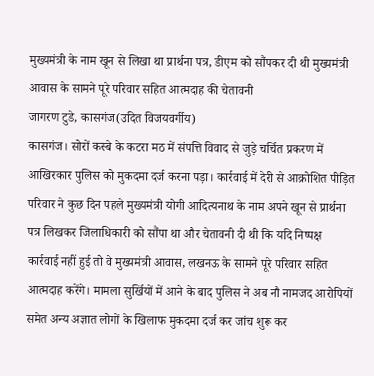मुख्यमंत्री के नाम खून से लिखा था प्रार्थना पत्र, डीएम को सौंपकर दी थी मुख्यमंत्री आवास के सामने पूरे परिवार सहित आत्मदाह की चेतावनी
जागरण टुडे, कासगंज(उदित विजयवर्गीय)
कासगंज। सोरों कस्बे के कटरा मठ में संपत्ति विवाद से जुड़े चर्चित प्रकरण में आखिरकार पुलिस को मुकदमा दर्ज करना पड़ा। कार्रवाई में देरी से आक्रोशित पीड़ित परिवार ने कुछ दिन पहले मुख्यमंत्री योगी आदित्यनाथ के नाम अपने खून से प्रार्थना पत्र लिखकर जिलाधिकारी को सौंपा था और चेतावनी दी थी कि यदि निष्पक्ष कार्रवाई नहीं हुई तो वे मुख्यमंत्री आवास, लखनऊ के सामने पूरे परिवार सहित आत्मदाह करेंगे। मामला सुर्खियों में आने के बाद पुलिस ने अब नौ नामजद आरोपियों समेत अन्य अज्ञात लोगों के खिलाफ मुकदमा दर्ज कर जांच शुरू कर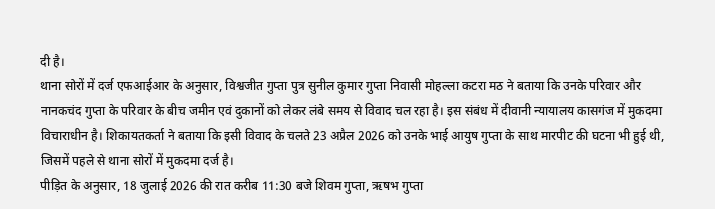दी है।
थाना सोरों में दर्ज एफआईआर के अनुसार, विश्वजीत गुप्ता पुत्र सुनील कुमार गुप्ता निवासी मोहल्ला कटरा मठ ने बताया कि उनके परिवार और नानकचंद गुप्ता के परिवार के बीच जमीन एवं दुकानों को लेकर लंबे समय से विवाद चल रहा है। इस संबंध में दीवानी न्यायालय कासगंज में मुकदमा विचाराधीन है। शिकायतकर्ता ने बताया कि इसी विवाद के चलते 23 अप्रैल 2026 को उनके भाई आयुष गुप्ता के साथ मारपीट की घटना भी हुई थी, जिसमें पहले से थाना सोरों में मुकदमा दर्ज है।
पीड़ित के अनुसार, 18 जुलाई 2026 की रात करीब 11:30 बजे शिवम गुप्ता, ऋषभ गुप्ता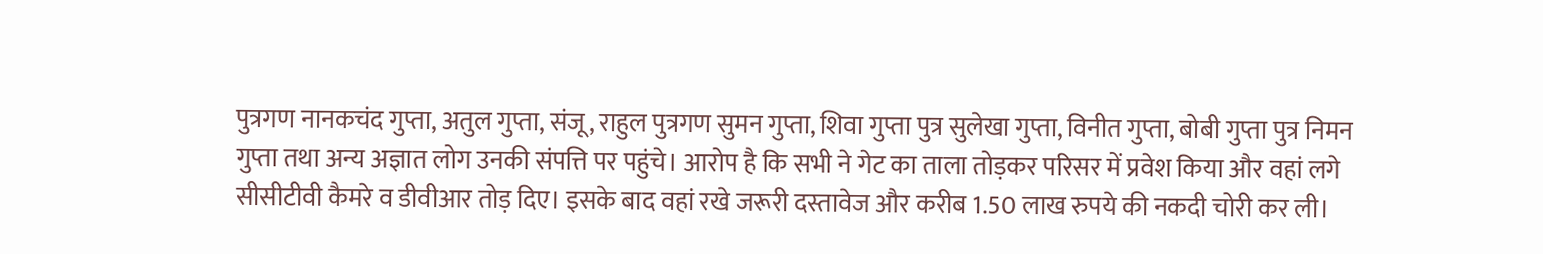पुत्रगण नानकचंद गुप्ता, अतुल गुप्ता, संजू, राहुल पुत्रगण सुमन गुप्ता, शिवा गुप्ता पुत्र सुलेखा गुप्ता, विनीत गुप्ता, बोबी गुप्ता पुत्र निमन गुप्ता तथा अन्य अज्ञात लोग उनकी संपत्ति पर पहुंचे। आरोप है कि सभी ने गेट का ताला तोड़कर परिसर में प्रवेश किया और वहां लगे सीसीटीवी कैमरे व डीवीआर तोड़ दिए। इसके बाद वहां रखे जरूरी दस्तावेज और करीब 1.50 लाख रुपये की नकदी चोरी कर ली।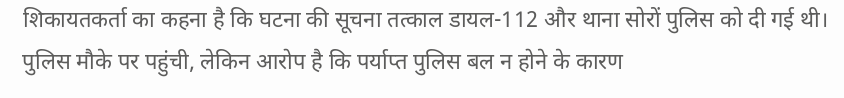शिकायतकर्ता का कहना है कि घटना की सूचना तत्काल डायल-112 और थाना सोरों पुलिस को दी गई थी। पुलिस मौके पर पहुंची, लेकिन आरोप है कि पर्याप्त पुलिस बल न होने के कारण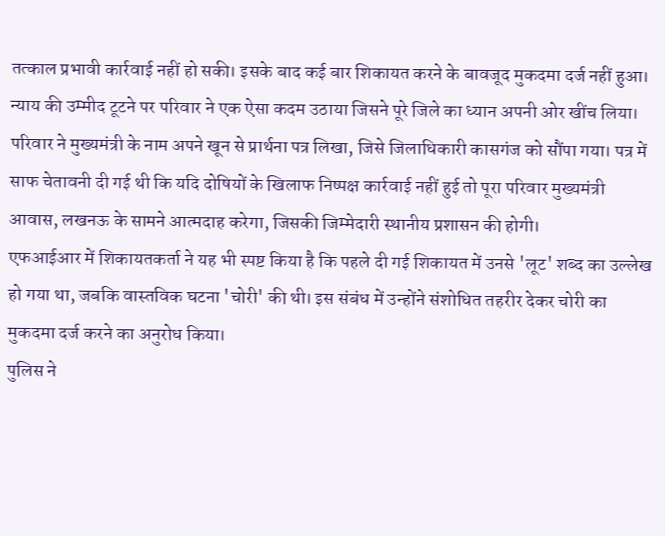तत्काल प्रभावी कार्रवाई नहीं हो सकी। इसके बाद कई बार शिकायत करने के बावजूद मुकदमा दर्ज नहीं हुआ।
न्याय की उम्मीद टूटने पर परिवार ने एक ऐसा कदम उठाया जिसने पूरे जिले का ध्यान अपनी ओर खींच लिया। परिवार ने मुख्यमंत्री के नाम अपने खून से प्रार्थना पत्र लिखा, जिसे जिलाधिकारी कासगंज को सौंपा गया। पत्र में साफ चेतावनी दी गई थी कि यदि दोषियों के खिलाफ निष्पक्ष कार्रवाई नहीं हुई तो पूरा परिवार मुख्यमंत्री आवास, लखनऊ के सामने आत्मदाह करेगा, जिसकी जिम्मेदारी स्थानीय प्रशासन की होगी।
एफआईआर में शिकायतकर्ता ने यह भी स्पष्ट किया है कि पहले दी गई शिकायत में उनसे 'लूट' शब्द का उल्लेख हो गया था, जबकि वास्तविक घटना 'चोरी' की थी। इस संबंध में उन्होंने संशोधित तहरीर देकर चोरी का मुकदमा दर्ज करने का अनुरोध किया।
पुलिस ने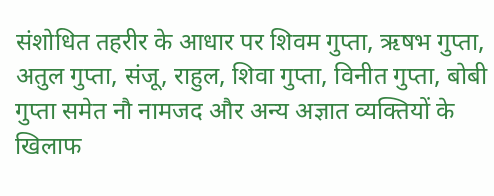संशोधित तहरीर के आधार पर शिवम गुप्ता, ऋषभ गुप्ता, अतुल गुप्ता, संजू, राहुल, शिवा गुप्ता, विनीत गुप्ता, बोबी गुप्ता समेत नौ नामजद और अन्य अज्ञात व्यक्तियों के खिलाफ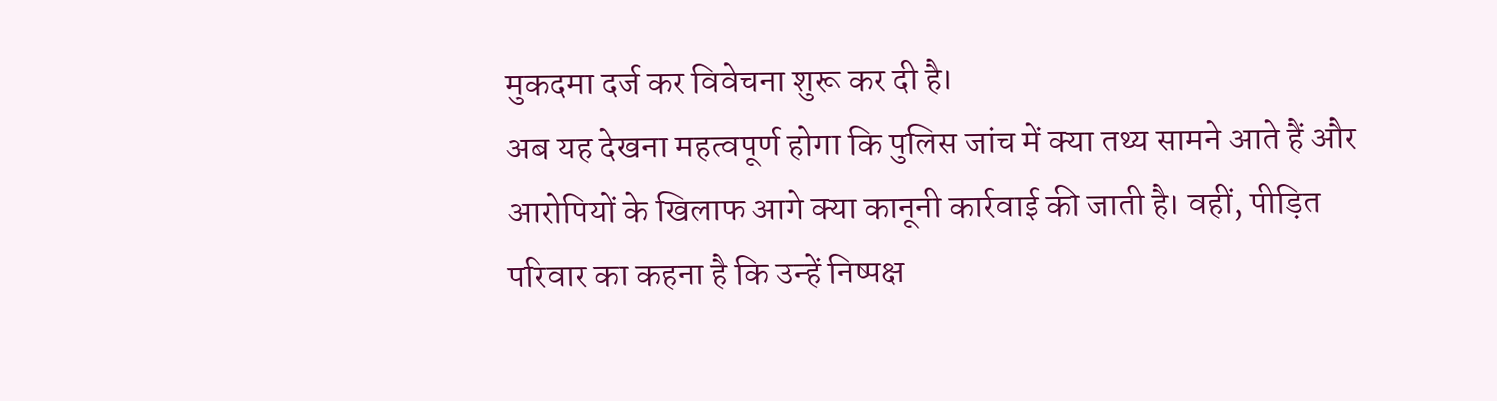मुकदमा दर्ज कर विवेचना शुरू कर दी है।
अब यह देखना महत्वपूर्ण होगा कि पुलिस जांच में क्या तथ्य सामने आते हैं और आरोपियों के खिलाफ आगे क्या कानूनी कार्रवाई की जाती है। वहीं, पीड़ित परिवार का कहना है कि उन्हें निष्पक्ष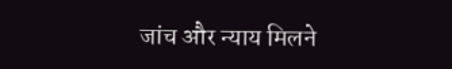जांच और न्याय मिलने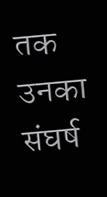तक उनका संघर्ष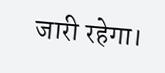जारी रहेगा।